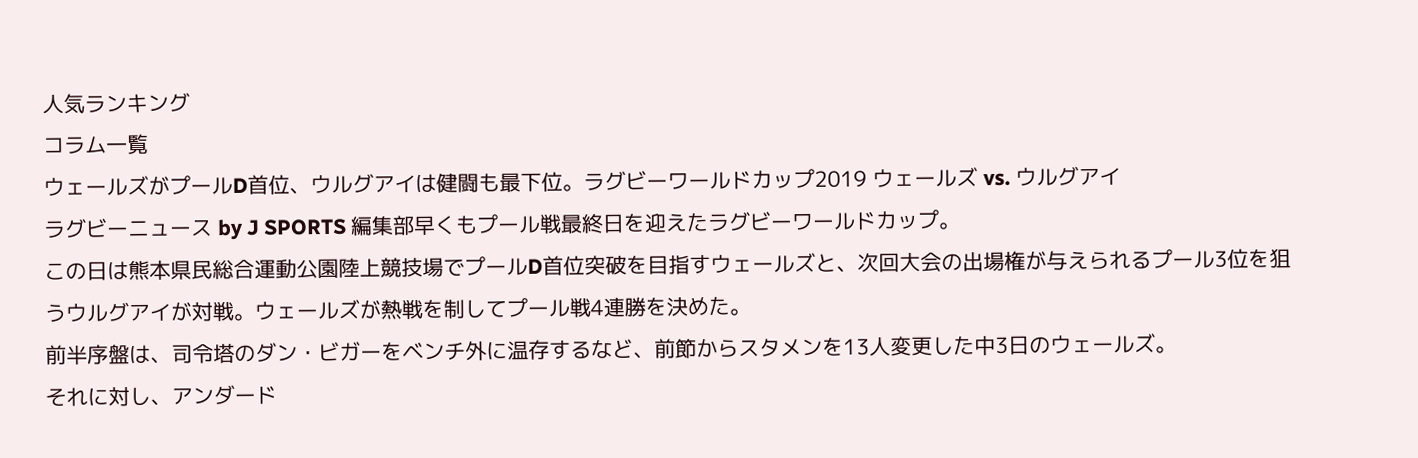人気ランキング
コラム一覧
ウェールズがプールD首位、ウルグアイは健闘も最下位。ラグビーワールドカップ2019 ウェールズ vs. ウルグアイ
ラグビーニュース by J SPORTS 編集部早くもプール戦最終日を迎えたラグビーワールドカップ。
この日は熊本県民総合運動公園陸上競技場でプールD首位突破を目指すウェールズと、次回大会の出場権が与えられるプール3位を狙うウルグアイが対戦。ウェールズが熱戦を制してプール戦4連勝を決めた。
前半序盤は、司令塔のダン・ビガーをベンチ外に温存するなど、前節からスタメンを13人変更した中3日のウェールズ。
それに対し、アンダード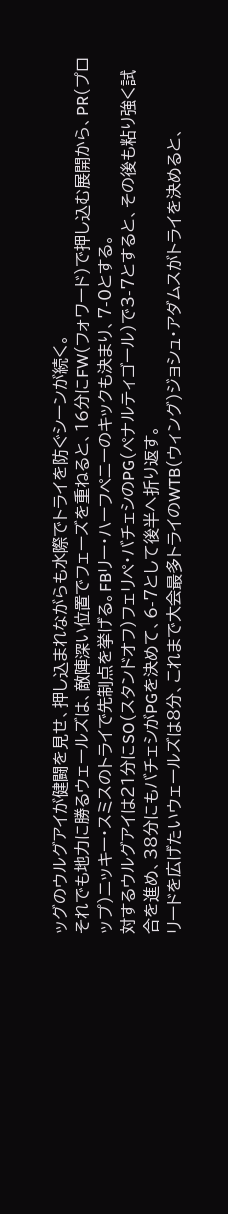ッグのウルグアイが健闘を見せ、押し込まれながらも水際でトライを防ぐシーンが続く。
それでも地力に勝るウェールズは、敵陣深い位置でフェーズを重ねると、16分にFW(フォワード)で押し込む展開から、PR(プロップ)ニッキー・スミスのトライで先制点を挙げる。FBリー・ハーフペニーのキックも決まり、7-0とする。
対するウルグアイは21分にSO(スタンドオフ)フェリペ・バチェシのPG(ペナルティゴール)で3-7とすると、その後も粘り強く試合を進め、38分にもバチェシがPGを決めて、6-7として後半へ折り返す。
リードを広げたいウェールズは8分、これまで大会最多トライのWTB(ウィング)ジョシュ・アダムスがトライを決めると、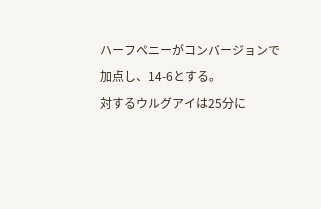ハーフペニーがコンバージョンで加点し、14-6とする。
対するウルグアイは25分に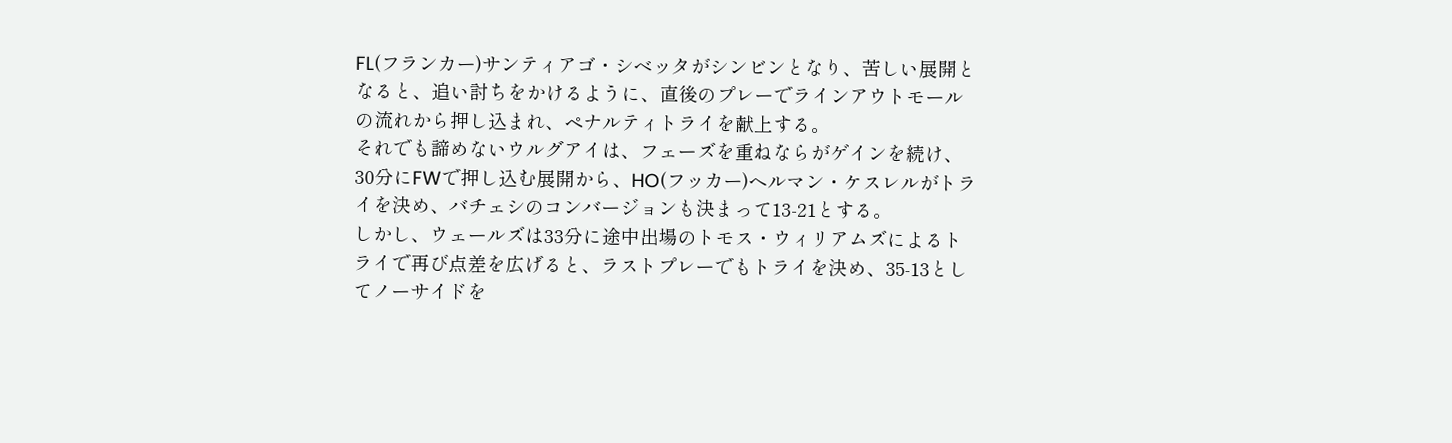FL(フランカー)サンティアゴ・シベッタがシンビンとなり、苦しい展開となると、追い討ちをかけるように、直後のプレーでラインアウトモールの流れから押し込まれ、ペナルティトライを献上する。
それでも諦めないウルグアイは、フェーズを重ねならがゲインを続け、30分にFWで押し込む展開から、HO(フッカー)ヘルマン・ケスレルがトライを決め、バチェシのコンバージョンも決まって13-21とする。
しかし、ウェールズは33分に途中出場のトモス・ウィリアムズによるトライで再び点差を広げると、ラストプレーでもトライを決め、35-13としてノーサイドを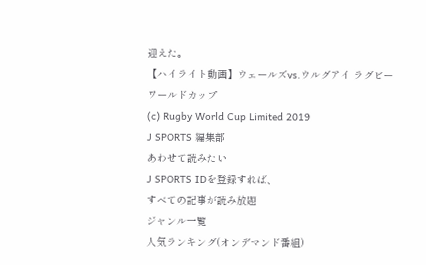迎えた。
【ハイライト動画】ウェールズvs.ウルグアイ ラグビーワールドカップ
(c) Rugby World Cup Limited 2019
J SPORTS 編集部
あわせて読みたい
J SPORTS IDを登録すれば、
すべての記事が読み放題
ジャンル一覧
人気ランキング(オンデマンド番組)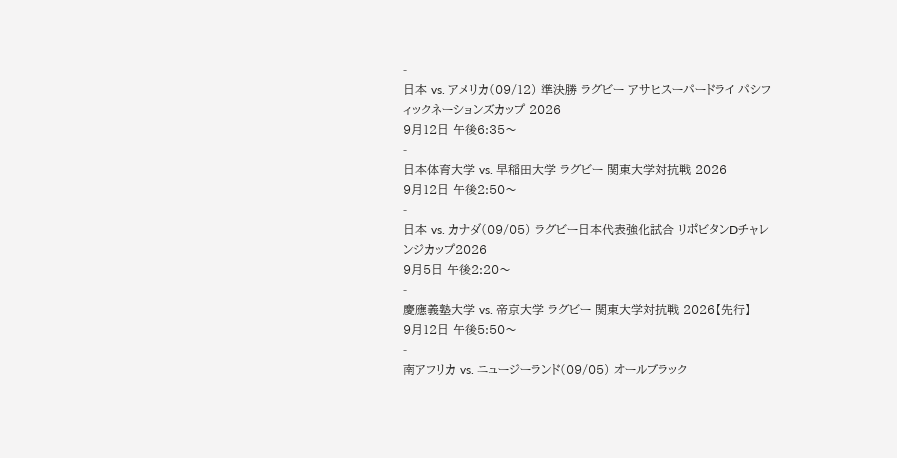-
日本 vs. アメリカ(09/12) 準決勝 ラグビー アサヒスーパードライ パシフィックネーションズカップ 2026
9月12日 午後6:35〜
-
日本体育大学 vs. 早稲田大学 ラグビー 関東大学対抗戦 2026
9月12日 午後2:50〜
-
日本 vs. カナダ(09/05) ラグビー日本代表強化試合 リポビタンDチャレンジカップ2026
9月5日 午後2:20〜
-
慶應義塾大学 vs. 帝京大学 ラグビー 関東大学対抗戦 2026【先行】
9月12日 午後5:50〜
-
南アフリカ vs. ニュージーランド(09/05) オールブラック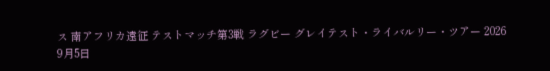ス 南アフリカ遠征 テストマッチ第3戦 ラグビー グレイテスト・ライバルリー・ツアー 2026
9月5日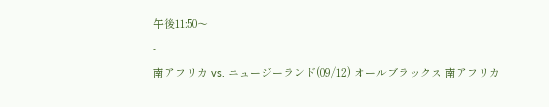午後11:50〜
-
南アフリカ vs. ニュージーランド(09/12) オールブラックス 南アフリカ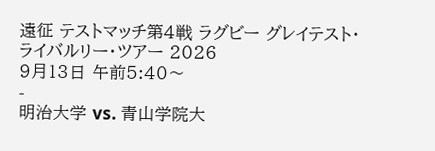遠征 テストマッチ第4戦 ラグビー グレイテスト・ライバルリー・ツアー 2026
9月13日 午前5:40〜
-
明治大学 vs. 青山学院大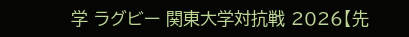学 ラグビー 関東大学対抗戦 2026【先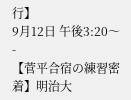行】
9月12日 午後3:20〜
-
【菅平合宿の練習密着】明治大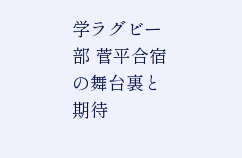学ラグビー部 菅平合宿の舞台裏と期待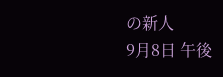の新人
9月8日 午後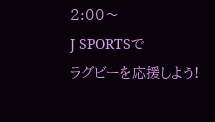2:00〜
J SPORTSで
ラグビーを応援しよう!